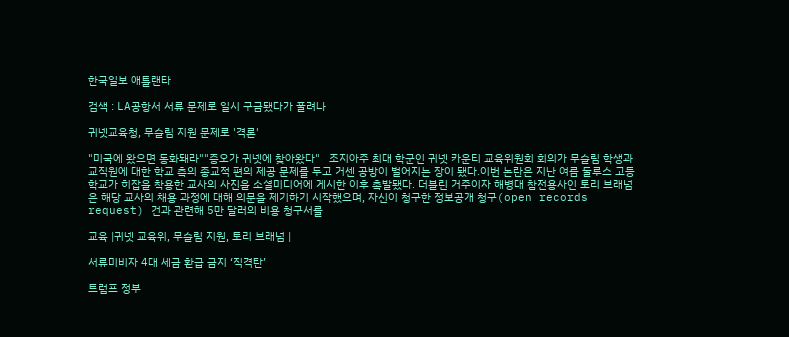한국일보 애틀랜타

검색 : LA공항서 서류 문제로 일시 구금됐다가 풀려나

귀넷교육청, 무슬림 지원 문제로 '격론'

"미국에 왔으면 동화돼라""증오가 귀넷에 찾아왔다"   조지아주 최대 학군인 귀넷 카운티 교육위원회 회의가 무슬림 학생과 교직원에 대한 학교 측의 종교적 편의 제공 문제를 두고 거센 공방이 벌어지는 장이 됐다.이번 논란은 지난 여름 둘루스 고등학교가 히잡을 착용한 교사의 사진을 소셜미디어에 게시한 이후 촉발됐다. 더블린 거주이자 해병대 참전용사인 토리 브래넘은 해당 교사의 채용 과정에 대해 의문을 제기하기 시작했으며, 자신이 청구한 정보공개 청구(open records request) 건과 관련해 5만 달러의 비용 청구서를

교육 |귀넷 교육위, 무슬림 지원, 토리 브래넘 |

서류미비자 4대 세금 환급 금지 ‘직격탄’

트럼프 정부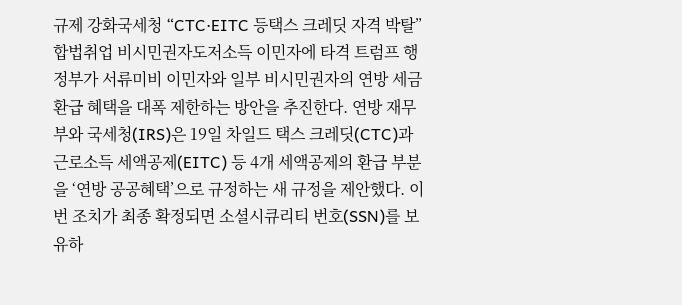규제 강화국세청 “CTC·EITC 등택스 크레딧 자격 박탈”합법취업 비시민권자도저소득 이민자에 타격 트럼프 행정부가 서류미비 이민자와 일부 비시민권자의 연방 세금 환급 혜택을 대폭 제한하는 방안을 추진한다. 연방 재무부와 국세청(IRS)은 19일 차일드 택스 크레딧(CTC)과 근로소득 세액공제(EITC) 등 4개 세액공제의 환급 부분을 ‘연방 공공혜택’으로 규정하는 새 규정을 제안했다. 이번 조치가 최종 확정되면 소셜시큐리티 번호(SSN)를 보유하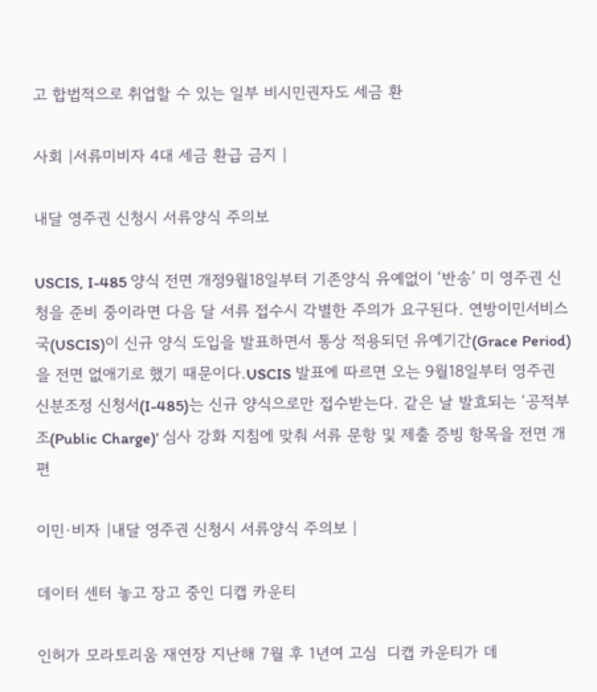고 합법적으로 취업할 수 있는 일부 비시민권자도 세금 환

사회 |서류미비자 4대 세금 환급 금지 |

내달 영주권 신청시 서류양식 주의보

USCIS, I-485 양식 전면 개정9월18일부터 기존양식 유예없이 ‘반송’ 미 영주권 신청을 준비 중이라면 다음 달 서류 접수시 각별한 주의가 요구된다. 연방이민서비스국(USCIS)이 신규 양식 도입을 발표하면서 통상 적용되던 유예기간(Grace Period)을 전면 없애기로 했기 때문이다.USCIS 발표에 따르면 오는 9월18일부터 영주권 신분조정 신청서(I-485)는 신규 양식으로만 접수받는다. 같은 날 발효되는 ‘공적부조(Public Charge)’ 심사 강화 지침에 맞춰 서류 문항 및 제출 증빙 항목을 전면 개편

이민·비자 |내달 영주권 신청시 서류양식 주의보 |

데이터 센터 놓고 장고 중인 디캡 카운티

인허가 모라토리움 재연장 지난해 7월 후 1년여 고심  디캡 카운티가 데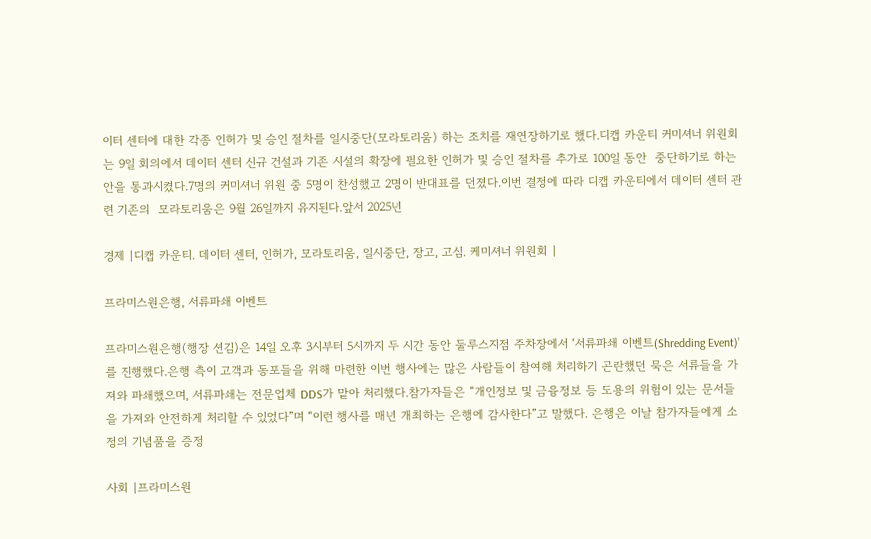이터 센터에 대한 각종 인허가 및 승인 절차를 일시중단(모라토리움) 하는 조치를 재연장하기로 했다.디캡 카운티 커미셔너 위원회는 9일 회의에서 데이터 센터 신규 건설과 기존 시설의 확장에 필요한 인허가 및 승인 절차를 추가로 100일 동안  중단하기로 하는 안을 통과시켰다.7명의 커미셔너 위원 중 5명이 찬성했고 2명이 반대표를 던졌다.이번 결정에 따라 디캡 카운티에서 데이터 센터 관련 기존의  모라토리움은 9월 26일까지 유지된다.앞서 2025년

경제 |디캡 카운티. 데이터 센터, 인허가, 모라토리움, 일시중단, 장고, 고심. 케미셔너 위원회 |

프라미스원은행, 서류파쇄 이벤트

프라미스원은행(행장 션김)은 14일 오후 3시부터 5시까지 두 시간 동안 둘루스지점 주차장에서 ‘서류파쇄 이벤트(Shredding Event)’를 진행했다.은행 측이 고객과 동포들을 위해 마련한 이번 행사에는 많은 사람들이 참여해 처리하기 곤란했던 묵은 서류들을 가져와 파쇄했으며, 서류파쇄는 전문업체 DDS가 맡아 처리했다.참가자들은 “개인정보 및 금융정보 등 도용의 위험이 있는 문서들을 가져와 안전하게 처리할 수 있었다”며 “이런 행사를 매년 개최하는 은행에 감사한다”고 말했다. 은행은 이날 참가자들에게 소정의 기념품을 증정

사회 |프라미스원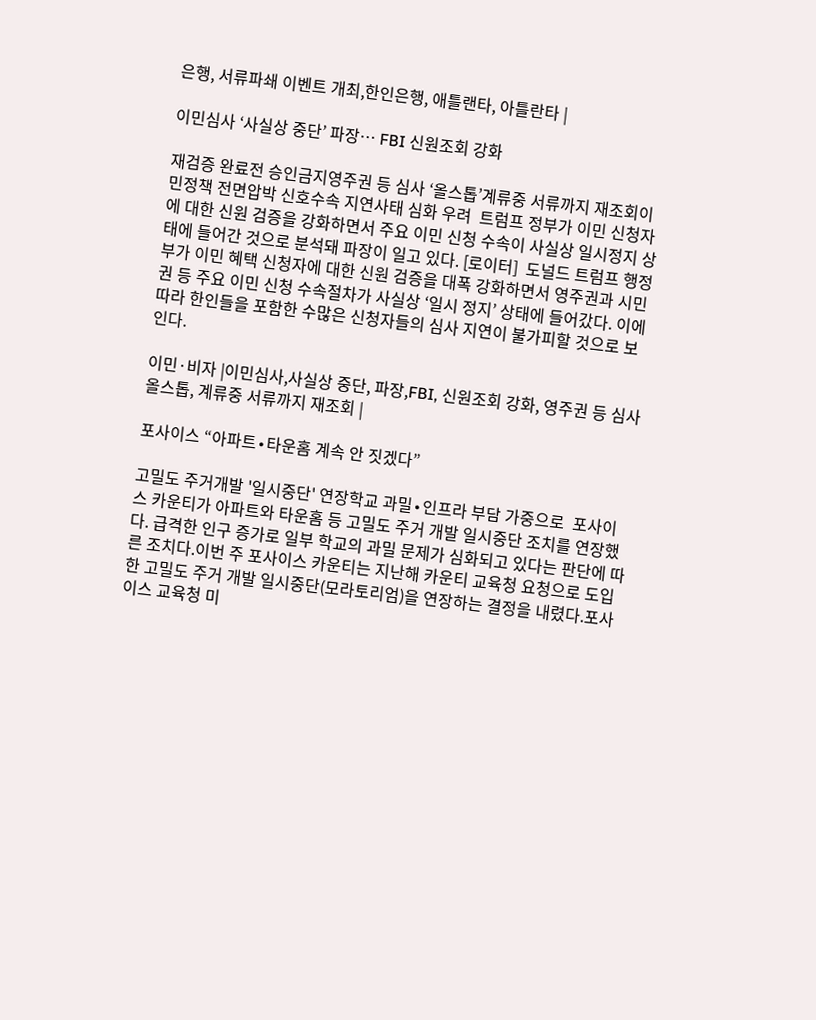은행, 서류파쇄 이벤트 개최,한인은행, 애틀랜타, 아틀란타 |

이민심사 ‘사실상 중단’ 파장… FBI 신원조회 강화

재검증 완료전 승인금지영주권 등 심사 ‘올스톱’계류중 서류까지 재조회이민정책 전면압박 신호수속 지연사태 심화 우려  트럼프 정부가 이민 신청자에 대한 신원 검증을 강화하면서 주요 이민 신청 수속이 사실상 일시정지 상태에 들어간 것으로 분석돼 파장이 일고 있다. [로이터]  도널드 트럼프 행정부가 이민 혜택 신청자에 대한 신원 검증을 대폭 강화하면서 영주권과 시민권 등 주요 이민 신청 수속절차가 사실상 ‘일시 정지’ 상태에 들어갔다. 이에 따라 한인들을 포함한 수많은 신청자들의 심사 지연이 불가피할 것으로 보인다.

이민·비자 |이민심사,사실상 중단, 파장,FBI, 신원조회 강화, 영주권 등 심사 올스톱, 계류중 서류까지 재조회 |

포사이스 “아파트∙타운홈 계속 안 짓겠다”

고밀도 주거개발 '일시중단' 연장학교 과밀∙인프라 부담 가중으로  포사이스 카운티가 아파트와 타운홈 등 고밀도 주거 개발 일시중단 조치를 연장했다. 급격한 인구 증가로 일부 학교의 과밀 문제가 심화되고 있다는 판단에 따른 조치다.이번 주 포사이스 카운티는 지난해 카운티 교육청 요청으로 도입한 고밀도 주거 개발 일시중단(모라토리엄)을 연장하는 결정을 내렸다.포사이스 교육청 미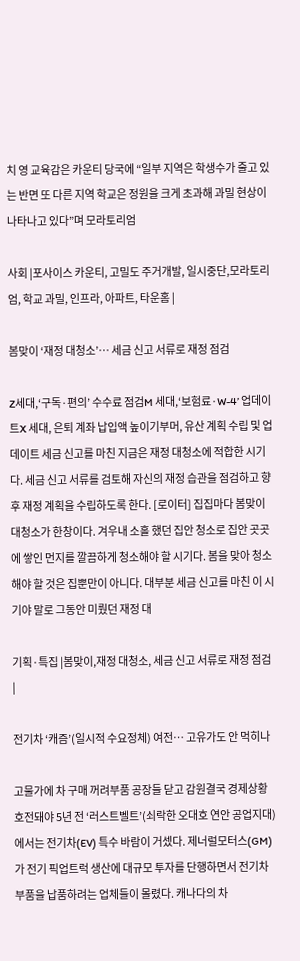치 영 교육감은 카운티 당국에 “일부 지역은 학생수가 줄고 있는 반면 또 다른 지역 학교은 정원을 크게 초과해 과밀 현상이 나타나고 있다”며 모라토리엄

사회 |포사이스 카운티, 고밀도 주거개발, 일시중단,모라토리엄, 학교 과밀, 인프라, 아파트, 타운홈 |

봄맞이 ‘재정 대청소’… 세금 신고 서류로 재정 점검

Z세대,‘구독·편의’ 수수료 점검M 세대,‘보험료·W-4’ 업데이트X 세대, 은퇴 계좌 납입액 높이기부머, 유산 계획 수립 및 업데이트 세금 신고를 마친 지금은 재정 대청소에 적합한 시기다. 세금 신고 서류를 검토해 자신의 재정 습관을 점검하고 향후 재정 계획을 수립하도록 한다. [로이터] 집집마다 봄맞이 대청소가 한창이다. 겨우내 소홀 했던 집안 청소로 집안 곳곳에 쌓인 먼지를 깔끔하게 청소해야 할 시기다. 봄을 맞아 청소해야 할 것은 집뿐만이 아니다. 대부분 세금 신고를 마친 이 시기야 말로 그동안 미뤘던 재정 대

기획·특집 |봄맞이,재정 대청소, 세금 신고 서류로 재정 점검 |

전기차 ‘캐즘’(일시적 수요정체) 여전… 고유가도 안 먹히나

고물가에 차 구매 꺼려부품 공장들 닫고 감원결국 경제상황 호전돼야 5년 전 ‘러스트벨트’(쇠락한 오대호 연안 공업지대)에서는 전기차(EV) 특수 바람이 거셌다. 제너럴모터스(GM)가 전기 픽업트럭 생산에 대규모 투자를 단행하면서 전기차 부품을 납품하려는 업체들이 몰렸다. 캐나다의 차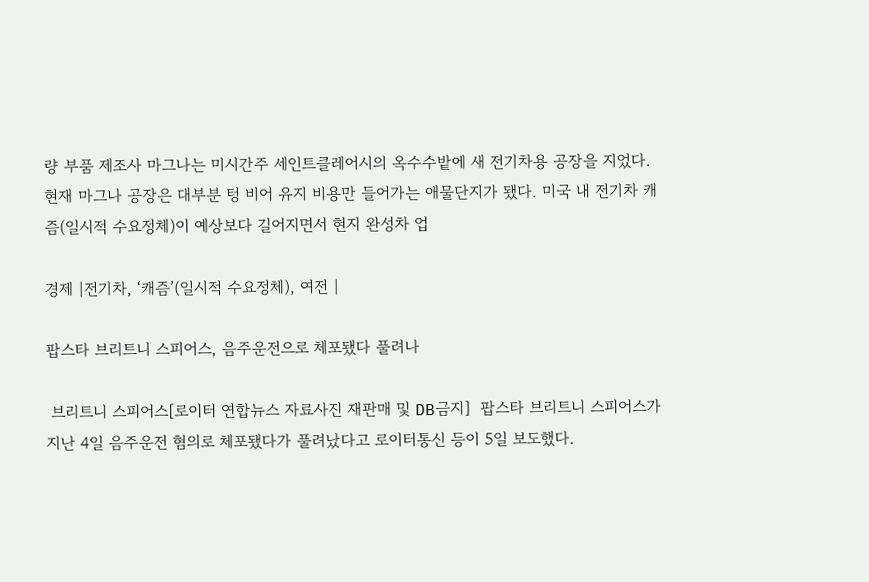량 부품 제조사 마그나는 미시간주 세인트클레어시의 옥수수밭에 새 전기차용 공장을 지었다. 현재 마그나 공장은 대부분 텅 비어 유지 비용만 들어가는 애물단지가 됐다. 미국 내 전기차 캐즘(일시적 수요정체)이 예상보다 길어지면서 현지 완성차 업

경제 |전기차, ‘캐즘’(일시적 수요정체), 여전 |

팝스타 브리트니 스피어스, 음주운전으로 체포됐다 풀려나

 브리트니 스피어스[로이터 연합뉴스 자료사진 재판매 및 DB금지]  팝스타 브리트니 스피어스가 지난 4일 음주운전 혐의로 체포됐다가 풀려났다고 로이터통신 등이 5일 보도했다.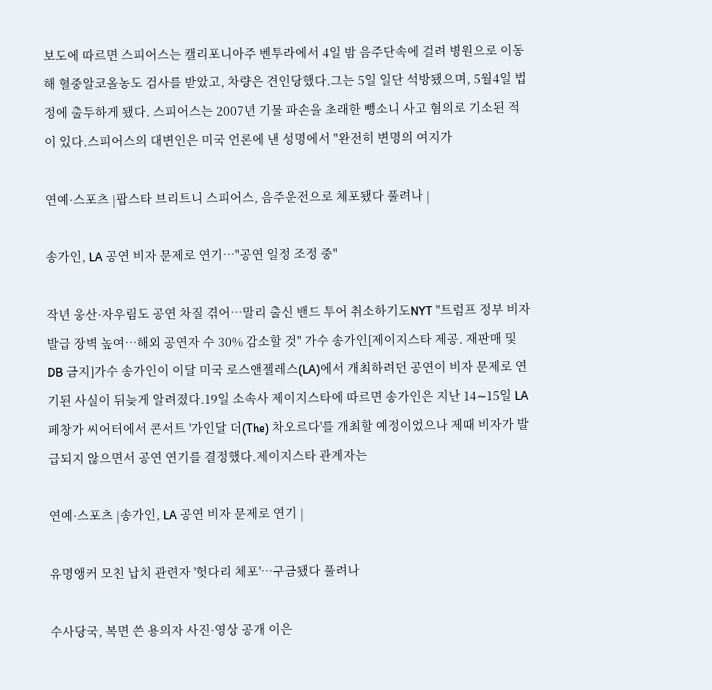보도에 따르면 스피어스는 캘리포니아주 벤투라에서 4일 밤 음주단속에 걸려 병원으로 이동해 혈중알코올농도 검사를 받았고, 차량은 견인당했다.그는 5일 일단 석방됐으며, 5월4일 법정에 출두하게 됐다. 스피어스는 2007년 기물 파손을 초래한 뺑소니 사고 혐의로 기소된 적이 있다.스피어스의 대변인은 미국 언론에 낸 성명에서 "완전히 변명의 여지가

연예·스포츠 |팝스타 브리트니 스피어스, 음주운전으로 체포됐다 풀려나 |

송가인, LA 공연 비자 문제로 연기…"공연 일정 조정 중"

작년 웅산·자우림도 공연 차질 겪어…말리 출신 밴드 투어 취소하기도NYT "트럼프 정부 비자 발급 장벽 높여…해외 공연자 수 30% 감소할 것" 가수 송가인[제이지스타 제공. 재판매 및 DB 금지]가수 송가인이 이달 미국 로스앤젤레스(LA)에서 개최하려던 공연이 비자 문제로 연기된 사실이 뒤늦게 알려졌다.19일 소속사 제이지스타에 따르면 송가인은 지난 14∼15일 LA 페창가 씨어터에서 콘서트 '가인달 더(The) 차오르다'를 개최할 예정이었으나 제때 비자가 발급되지 않으면서 공연 연기를 결정했다.제이지스타 관계자는

연예·스포츠 |송가인, LA 공연 비자 문제로 연기 |

유명앵커 모친 납치 관련자 '헛다리 체포'…구금됐다 풀려나

수사당국, 복면 쓴 용의자 사진·영상 공개 이은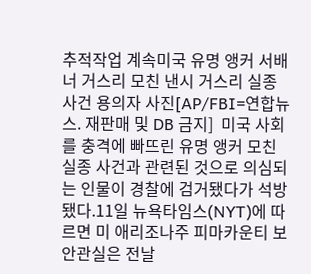추적작업 계속미국 유명 앵커 서배너 거스리 모친 낸시 거스리 실종사건 용의자 사진[AP/FBI=연합뉴스. 재판매 및 DB 금지]  미국 사회를 충격에 빠뜨린 유명 앵커 모친 실종 사건과 관련된 것으로 의심되는 인물이 경찰에 검거됐다가 석방됐다.11일 뉴욕타임스(NYT)에 따르면 미 애리조나주 피마카운티 보안관실은 전날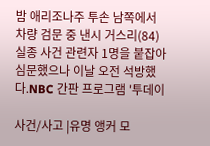밤 애리조나주 투손 남쪽에서 차량 검문 중 낸시 거스리(84) 실종 사건 관련자 1명을 붙잡아 심문했으나 이날 오전 석방했다.NBC 간판 프로그램 '투데이

사건/사고 |유명 앵커 모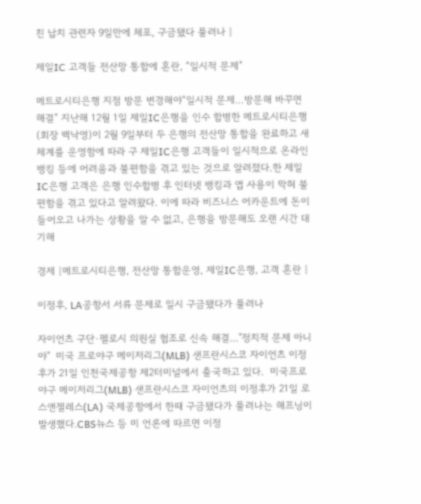친 납치 관련자 9일만에 체포, 구금됐다 풀려나 |

제일IC 고객들 전산망 통합에 혼란, “일시적 문제”

메트로시티은행 지점 방문 변경해야“일시적 문제...방문해 바꾸면 해결” 지난해 12월 1일 제일IC은행을 인수 합병한 메트로시티은행(회장 백낙영)이 2월 9일부터 두 은행의 전산망 통합을 완료하고 새 체계를 운영함에 따라 구 제일IC은행 고객들이 일시적으로 온라인 뱅킹 등에 어려움과 불편함을 겪고 있는 것으로 알려졌다.한 제일IC은행 고객은 은행 인수합병 후 인터넷 뱅킹과 앱 사용이 막혀 불편함을 겪고 있다고 알려왔다. 이에 따라 비즈니스 어카운트에 돈이 들어오고 나가는 상황을 알 수 없고, 은행을 방문해도 오랜 시간 대기해

경제 |메트로시티은행, 전산망 통합운영, 제일IC은행, 고객 혼란 |

이정후, LA공항서 서류 문제로 일시 구금됐다가 풀려나

자이언츠 구단·펠로시 의원실 협조로 신속 해결…"정치적 문제 아니야"  미국 프로야구 메이저리그(MLB) 샌프란시스코 자이언츠 이정후가 21일 인천국제공항 제2터미널에서 출국하고 있다.  미국프로야구 메이저리그(MLB) 샌프란시스코 자이언츠의 이정후가 21일 로스앤젤레스(LA) 국제공항에서 한때 구금됐다가 풀려나는 해프닝이 발생했다.CBS뉴스 등 미 언론에 따르면 이정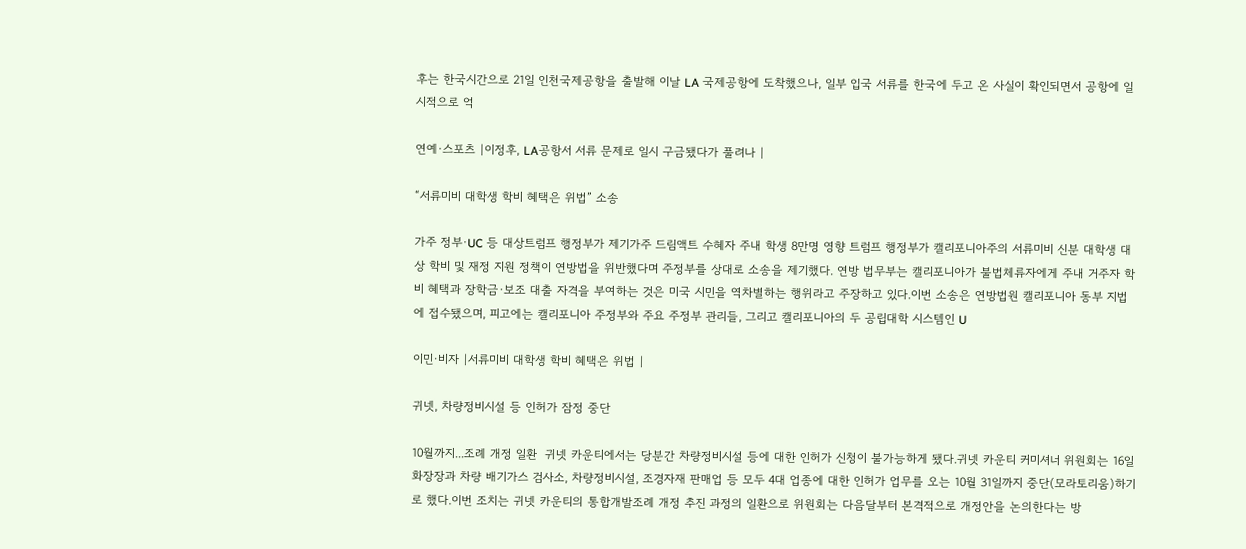후는 한국시간으로 21일 인천국제공항을 출발해 이날 LA 국제공항에 도착했으나, 일부 입국 서류를 한국에 두고 온 사실이 확인되면서 공항에 일시적으로 억

연예·스포츠 |이정후, LA공항서 서류 문제로 일시 구금됐다가 풀려나 |

“서류미비 대학생 학비 혜택은 위법” 소송

가주 정부·UC 등 대상트럼프 행정부가 제기가주 드림액트 수혜자 주내 학생 8만명 영향 트럼프 행정부가 캘리포니아주의 서류미비 신분 대학생 대상 학비 및 재정 지원 정책이 연방법을 위반했다며 주정부를 상대로 소송을 제기했다. 연방 법무부는 캘리포니아가 불법체류자에게 주내 거주자 학비 혜택과 장학금·보조 대출 자격을 부여하는 것은 미국 시민을 역차별하는 행위라고 주장하고 있다.이번 소송은 연방법원 캘리포니아 동부 지법에 접수됐으며, 피고에는 캘리포니아 주정부와 주요 주정부 관리들, 그리고 캘리포니아의 두 공립대학 시스템인 U

이민·비자 |서류미비 대학생 학비 혜택은 위법 |

귀넷, 차량정비시설 등 인허가 잠정 중단

10월까지...조례 개정 일환  귀넷 카운티에서는 당분간 차량정비시설 등에 대한 인허가 신청이 불가능하게 됐다.귀넷 카운티 커미셔너 위원회는 16일 화장장과 차량 배기가스 검사소, 차량정비시설, 조경자재 판매업 등 모두 4대 업종에 대한 인허가 업무를 오는 10월 31일까지 중단(모라토리움)하기로 했다.이번 조치는 귀넷 카운티의 통합개발조례 개정 추진 과정의 일환으로 위원회는 다음달부터 본격적으로 개정안을 논의한다는 방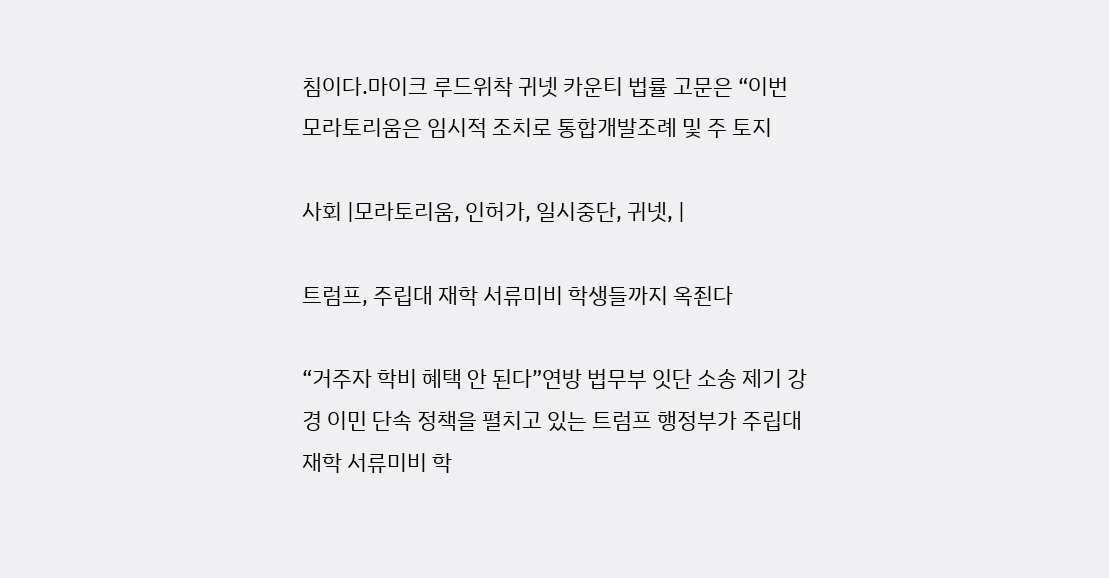침이다.마이크 루드위착 귀넷 카운티 법률 고문은 “이번 모라토리움은 임시적 조치로 통합개발조례 및 주 토지

사회 |모라토리움, 인허가, 일시중단, 귀넷, |

트럼프, 주립대 재학 서류미비 학생들까지 옥죈다

“거주자 학비 혜택 안 된다”연방 법무부 잇단 소송 제기 강경 이민 단속 정책을 펼치고 있는 트럼프 행정부가 주립대 재학 서류미비 학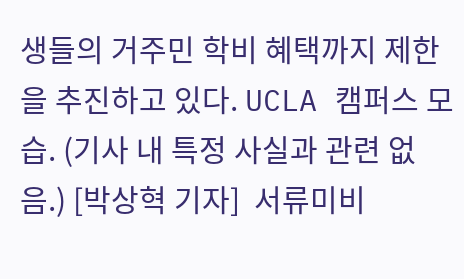생들의 거주민 학비 혜택까지 제한을 추진하고 있다. UCLA 캠퍼스 모습. (기사 내 특정 사실과 관련 없음.) [박상혁 기자]  서류미비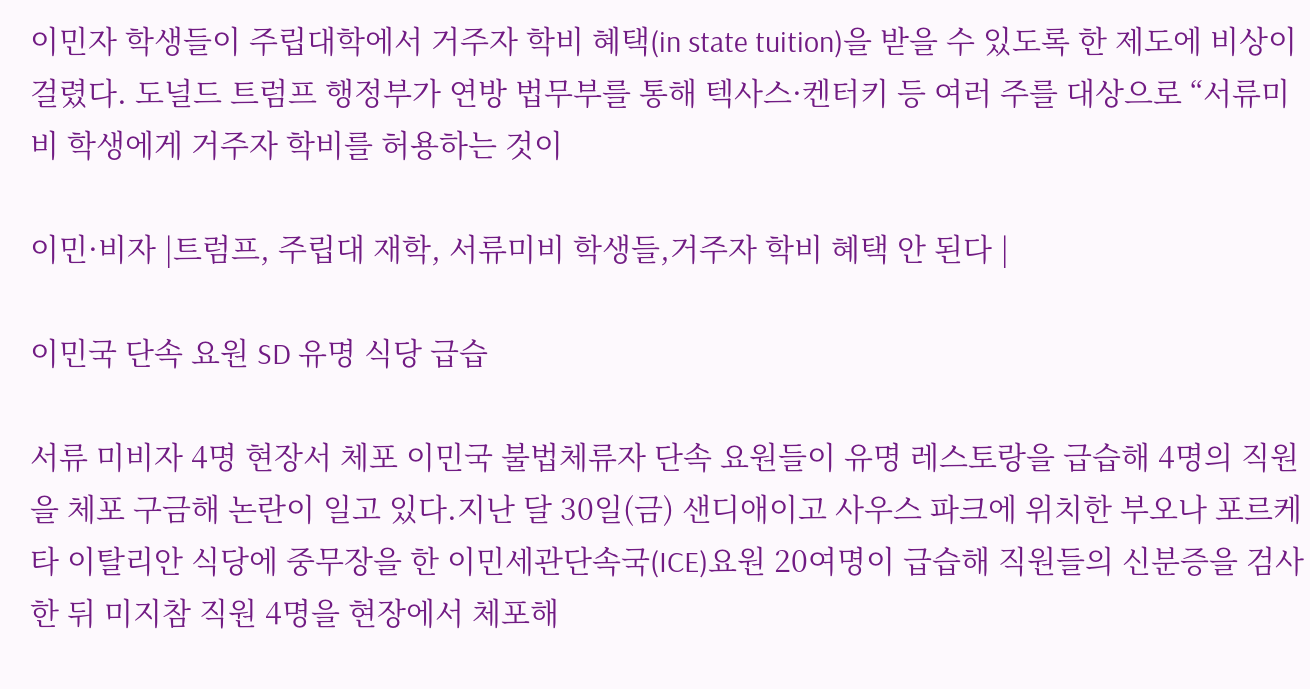이민자 학생들이 주립대학에서 거주자 학비 혜택(in state tuition)을 받을 수 있도록 한 제도에 비상이 걸렸다. 도널드 트럼프 행정부가 연방 법무부를 통해 텍사스·켄터키 등 여러 주를 대상으로 “서류미비 학생에게 거주자 학비를 허용하는 것이

이민·비자 |트럼프, 주립대 재학, 서류미비 학생들,거주자 학비 혜택 안 된다 |

이민국 단속 요원 SD 유명 식당 급습

서류 미비자 4명 현장서 체포 이민국 불법체류자 단속 요원들이 유명 레스토랑을 급습해 4명의 직원을 체포 구금해 논란이 일고 있다.지난 달 30일(금) 샌디애이고 사우스 파크에 위치한 부오나 포르케타 이탈리안 식당에 중무장을 한 이민세관단속국(ICE)요원 20여명이 급습해 직원들의 신분증을 검사한 뒤 미지참 직원 4명을 현장에서 체포해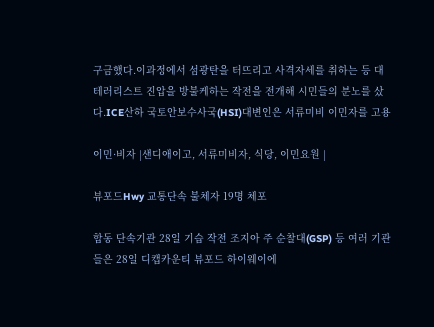구금했다.이과정에서 섬광탄을 터뜨리고 사격자세를 취하는 등 대 테러리스트 진압을 방불케하는 작전을 전개해 시민들의 분노를 샀다.ICE산하 국토안보수사국(HSI)대변인은 서류미비 이민자를 고용

이민·비자 |샌디애이고, 서류미비자, 식당, 이민요원 |

뷰포드Hwy 교통단속 불체자 19명 체포

합동 단속기관 28일 기습 작전 조지아 주 순찰대(GSP) 등 여러 기관들은 28일 디캡카운티 뷰포드 하이웨이에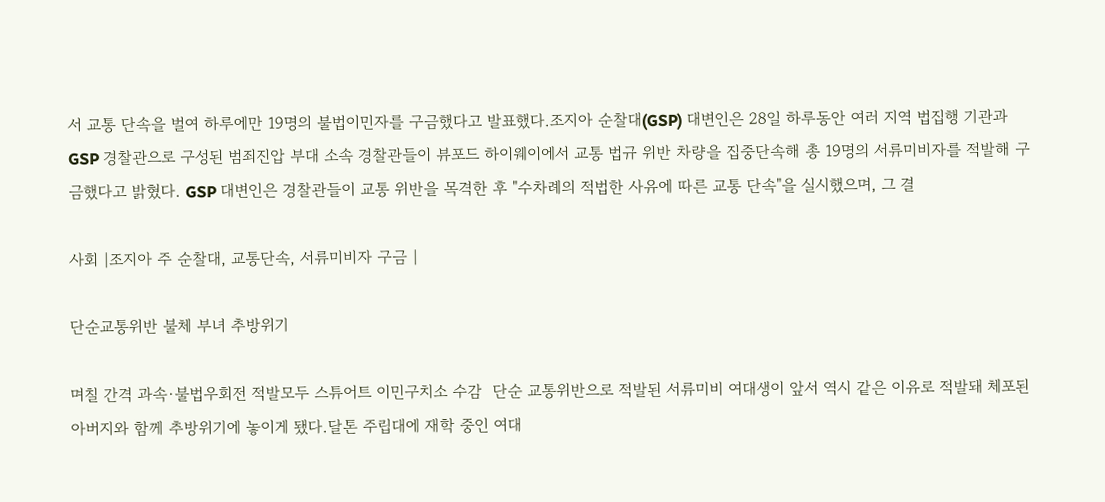서 교통 단속을 벌여 하루에만 19명의 불법이민자를 구금했다고 발표했다.조지아 순찰대(GSP) 대변인은 28일 하루동안 여러 지역 법집행 기관과 GSP 경찰관으로 구성된 범죄진압 부대 소속 경찰관들이 뷰포드 하이웨이에서 교통 법규 위반 차량을 집중단속해 총 19명의 서류미비자를 적발해 구금했다고 밝혔다. GSP 대변인은 경찰관들이 교통 위반을 목격한 후 "수차례의 적법한 사유에 따른 교통 단속"을 실시했으며, 그 결

사회 |조지아 주 순찰대, 교통단속, 서류미비자 구금 |

단순교통위반 불체 부녀 추방위기

며칠 간격 과속∙불법우회전 적발모두 스튜어트 이민구치소 수감  단순 교통위반으로 적발된 서류미비 여대생이 앞서 역시 같은 이유로 적발돼 체포된 아버지와 함께 추방위기에 놓이게 됐다.달톤 주립대에 재학 중인 여대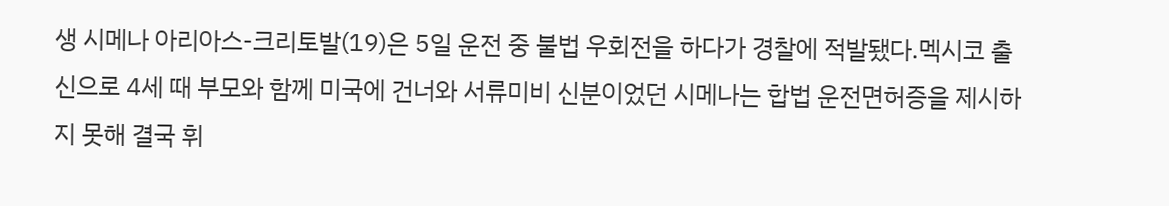생 시메나 아리아스-크리토발(19)은 5일 운전 중 불법 우회전을 하다가 경찰에 적발됐다.멕시코 출신으로 4세 때 부모와 함께 미국에 건너와 서류미비 신분이었던 시메나는 합법 운전면허증을 제시하지 못해 결국 휘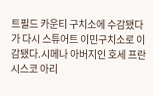트필드 카운티 구치소에 수감됐다가 다시 스튜어트 이민구치소로 이감됐다.시메나 아버지인 호세 프란시스코 아리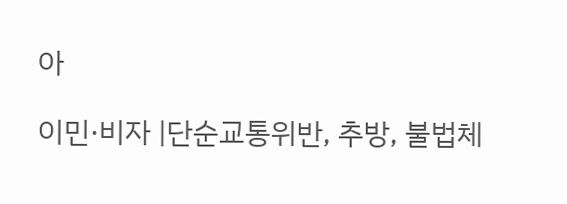아

이민·비자 |단순교통위반, 추방, 불법체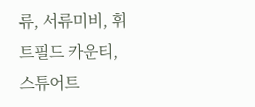류, 서류미비, 휘트필드 카운티, 스튜어트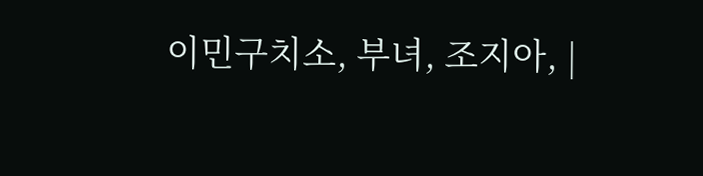이민구치소, 부녀, 조지아, |